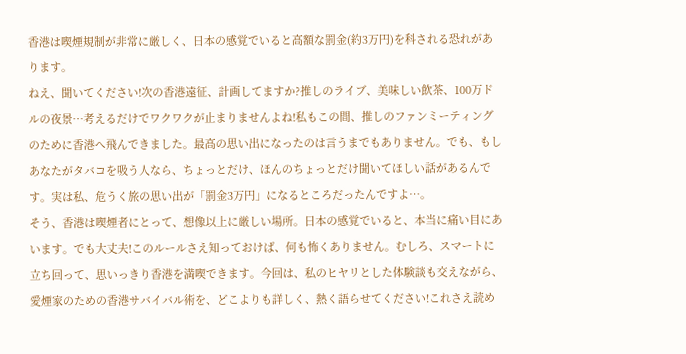香港は喫煙規制が非常に厳しく、日本の感覚でいると高額な罰金(約3万円)を科される恐れがあります。
ねえ、聞いてください!次の香港遠征、計画してますか?推しのライブ、美味しい飲茶、100万ドルの夜景…考えるだけでワクワクが止まりませんよね!私もこの間、推しのファンミーティングのために香港へ飛んできました。最高の思い出になったのは言うまでもありません。でも、もしあなたがタバコを吸う人なら、ちょっとだけ、ほんのちょっとだけ聞いてほしい話があるんです。実は私、危うく旅の思い出が「罰金3万円」になるところだったんですよ…。
そう、香港は喫煙者にとって、想像以上に厳しい場所。日本の感覚でいると、本当に痛い目にあいます。でも大丈夫!このルールさえ知っておけば、何も怖くありません。むしろ、スマートに立ち回って、思いっきり香港を満喫できます。今回は、私のヒヤリとした体験談も交えながら、愛煙家のための香港サバイバル術を、どこよりも詳しく、熱く語らせてください!これさえ読め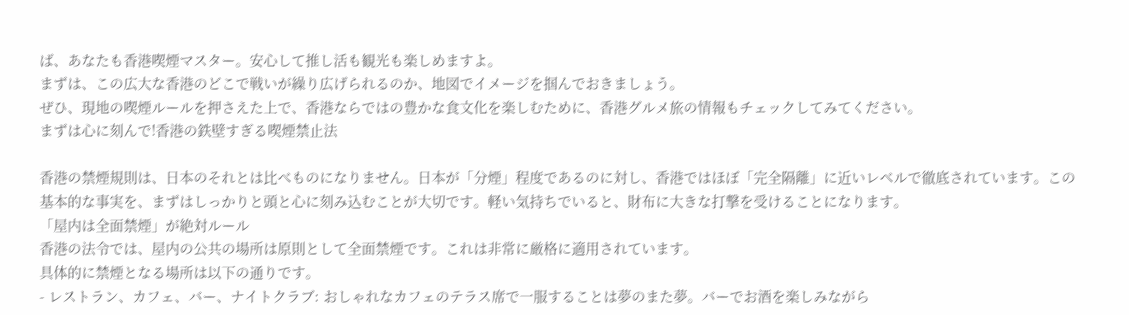ば、あなたも香港喫煙マスター。安心して推し活も観光も楽しめますよ。
まずは、この広大な香港のどこで戦いが繰り広げられるのか、地図でイメージを掴んでおきましょう。
ぜひ、現地の喫煙ルールを押さえた上で、香港ならではの豊かな食文化を楽しむために、香港グルメ旅の情報もチェックしてみてください。
まずは心に刻んで!香港の鉄壁すぎる喫煙禁止法

香港の禁煙規則は、日本のそれとは比べものになりません。日本が「分煙」程度であるのに対し、香港ではほぼ「完全隔離」に近いレベルで徹底されています。この基本的な事実を、まずはしっかりと頭と心に刻み込むことが大切です。軽い気持ちでいると、財布に大きな打撃を受けることになります。
「屋内は全面禁煙」が絶対ルール
香港の法令では、屋内の公共の場所は原則として全面禁煙です。これは非常に厳格に適用されています。
具体的に禁煙となる場所は以下の通りです。
- レストラン、カフェ、バー、ナイトクラブ: おしゃれなカフェのテラス席で一服することは夢のまた夢。バーでお酒を楽しみながら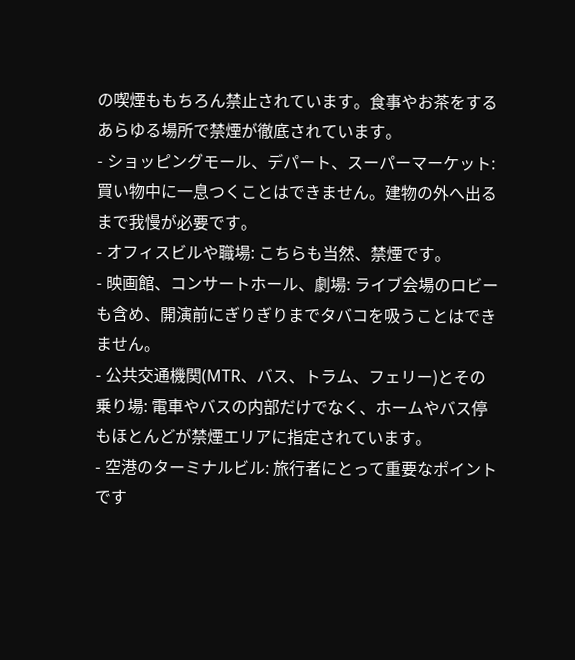の喫煙ももちろん禁止されています。食事やお茶をするあらゆる場所で禁煙が徹底されています。
- ショッピングモール、デパート、スーパーマーケット: 買い物中に一息つくことはできません。建物の外へ出るまで我慢が必要です。
- オフィスビルや職場: こちらも当然、禁煙です。
- 映画館、コンサートホール、劇場: ライブ会場のロビーも含め、開演前にぎりぎりまでタバコを吸うことはできません。
- 公共交通機関(MTR、バス、トラム、フェリー)とその乗り場: 電車やバスの内部だけでなく、ホームやバス停もほとんどが禁煙エリアに指定されています。
- 空港のターミナルビル: 旅行者にとって重要なポイントです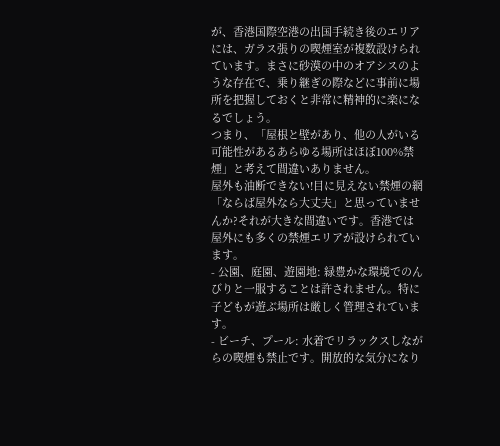が、香港国際空港の出国手続き後のエリアには、ガラス張りの喫煙室が複数設けられています。まさに砂漠の中のオアシスのような存在で、乗り継ぎの際などに事前に場所を把握しておくと非常に精神的に楽になるでしょう。
つまり、「屋根と壁があり、他の人がいる可能性があるあらゆる場所はほぼ100%禁煙」と考えて間違いありません。
屋外も油断できない!目に見えない禁煙の網
「ならば屋外なら大丈夫」と思っていませんか?それが大きな間違いです。香港では屋外にも多くの禁煙エリアが設けられています。
- 公園、庭園、遊園地: 緑豊かな環境でのんびりと一服することは許されません。特に子どもが遊ぶ場所は厳しく管理されています。
- ビーチ、プール: 水着でリラックスしながらの喫煙も禁止です。開放的な気分になり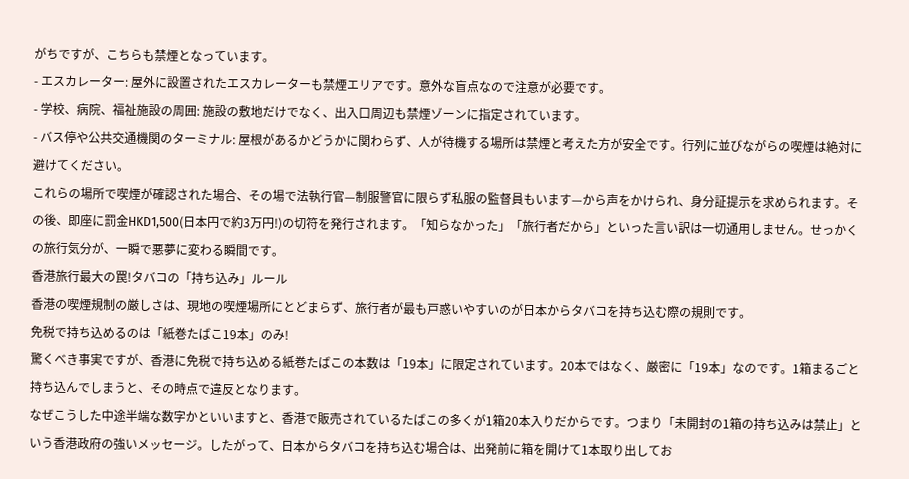がちですが、こちらも禁煙となっています。
- エスカレーター: 屋外に設置されたエスカレーターも禁煙エリアです。意外な盲点なので注意が必要です。
- 学校、病院、福祉施設の周囲: 施設の敷地だけでなく、出入口周辺も禁煙ゾーンに指定されています。
- バス停や公共交通機関のターミナル: 屋根があるかどうかに関わらず、人が待機する場所は禁煙と考えた方が安全です。行列に並びながらの喫煙は絶対に避けてください。
これらの場所で喫煙が確認された場合、その場で法執行官—制服警官に限らず私服の監督員もいます—から声をかけられ、身分証提示を求められます。その後、即座に罰金HKD1,500(日本円で約3万円!)の切符を発行されます。「知らなかった」「旅行者だから」といった言い訳は一切通用しません。せっかくの旅行気分が、一瞬で悪夢に変わる瞬間です。
香港旅行最大の罠!タバコの「持ち込み」ルール
香港の喫煙規制の厳しさは、現地の喫煙場所にとどまらず、旅行者が最も戸惑いやすいのが日本からタバコを持ち込む際の規則です。
免税で持ち込めるのは「紙巻たばこ19本」のみ!
驚くべき事実ですが、香港に免税で持ち込める紙巻たばこの本数は「19本」に限定されています。20本ではなく、厳密に「19本」なのです。1箱まるごと持ち込んでしまうと、その時点で違反となります。
なぜこうした中途半端な数字かといいますと、香港で販売されているたばこの多くが1箱20本入りだからです。つまり「未開封の1箱の持ち込みは禁止」という香港政府の強いメッセージ。したがって、日本からタバコを持ち込む場合は、出発前に箱を開けて1本取り出してお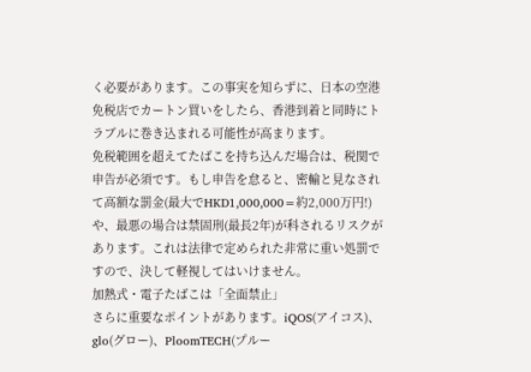く必要があります。この事実を知らずに、日本の空港免税店でカートン買いをしたら、香港到着と同時にトラブルに巻き込まれる可能性が高まります。
免税範囲を超えてたばこを持ち込んだ場合は、税関で申告が必須です。もし申告を怠ると、密輸と見なされて高額な罰金(最大でHKD1,000,000=約2,000万円!)や、最悪の場合は禁固刑(最長2年)が科されるリスクがあります。これは法律で定められた非常に重い処罰ですので、決して軽視してはいけません。
加熱式・電子たばこは「全面禁止」
さらに重要なポイントがあります。iQOS(アイコス)、glo(グロー)、PloomTECH(プルー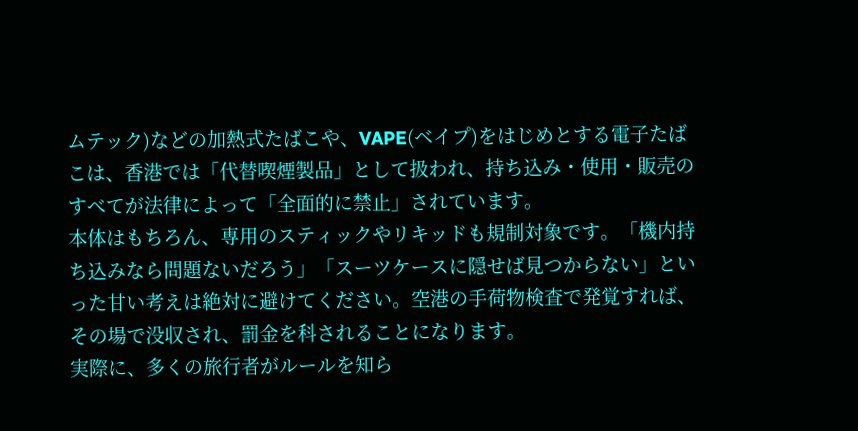ムテック)などの加熱式たばこや、VAPE(ベイプ)をはじめとする電子たばこは、香港では「代替喫煙製品」として扱われ、持ち込み・使用・販売のすべてが法律によって「全面的に禁止」されています。
本体はもちろん、専用のスティックやリキッドも規制対象です。「機内持ち込みなら問題ないだろう」「スーツケースに隠せば見つからない」といった甘い考えは絶対に避けてください。空港の手荷物検査で発覚すれば、その場で没収され、罰金を科されることになります。
実際に、多くの旅行者がルールを知ら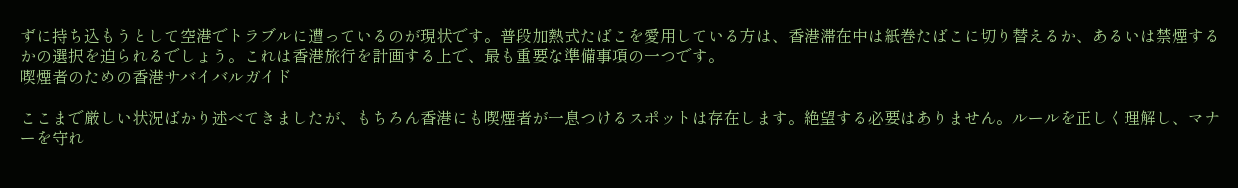ずに持ち込もうとして空港でトラブルに遭っているのが現状です。普段加熱式たばこを愛用している方は、香港滞在中は紙巻たばこに切り替えるか、あるいは禁煙するかの選択を迫られるでしょう。これは香港旅行を計画する上で、最も重要な準備事項の一つです。
喫煙者のための香港サバイバルガイド

ここまで厳しい状況ばかり述べてきましたが、もちろん香港にも喫煙者が一息つけるスポットは存在します。絶望する必要はありません。ルールを正しく理解し、マナーを守れ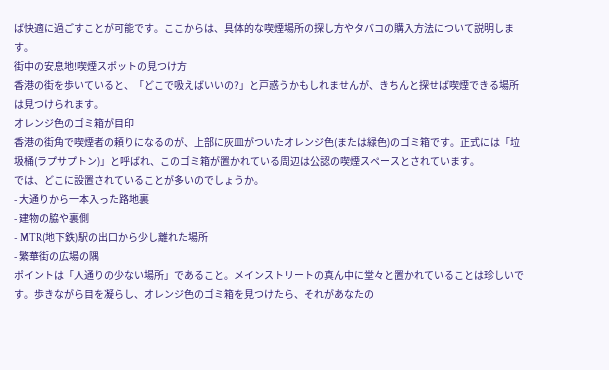ば快適に過ごすことが可能です。ここからは、具体的な喫煙場所の探し方やタバコの購入方法について説明します。
街中の安息地!喫煙スポットの見つけ方
香港の街を歩いていると、「どこで吸えばいいの?」と戸惑うかもしれませんが、きちんと探せば喫煙できる場所は見つけられます。
オレンジ色のゴミ箱が目印
香港の街角で喫煙者の頼りになるのが、上部に灰皿がついたオレンジ色(または緑色)のゴミ箱です。正式には「垃圾桶(ラプサプトン)」と呼ばれ、このゴミ箱が置かれている周辺は公認の喫煙スペースとされています。
では、どこに設置されていることが多いのでしょうか。
- 大通りから一本入った路地裏
- 建物の脇や裏側
- MTR(地下鉄)駅の出口から少し離れた場所
- 繁華街の広場の隅
ポイントは「人通りの少ない場所」であること。メインストリートの真ん中に堂々と置かれていることは珍しいです。歩きながら目を凝らし、オレンジ色のゴミ箱を見つけたら、それがあなたの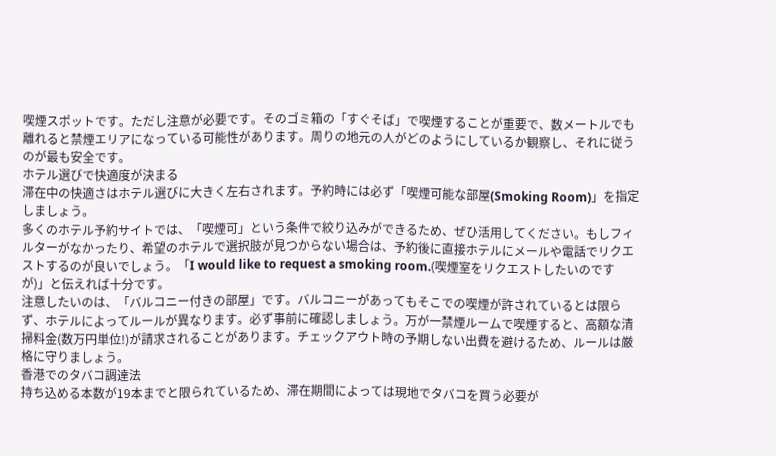喫煙スポットです。ただし注意が必要です。そのゴミ箱の「すぐそば」で喫煙することが重要で、数メートルでも離れると禁煙エリアになっている可能性があります。周りの地元の人がどのようにしているか観察し、それに従うのが最も安全です。
ホテル選びで快適度が決まる
滞在中の快適さはホテル選びに大きく左右されます。予約時には必ず「喫煙可能な部屋(Smoking Room)」を指定しましょう。
多くのホテル予約サイトでは、「喫煙可」という条件で絞り込みができるため、ぜひ活用してください。もしフィルターがなかったり、希望のホテルで選択肢が見つからない場合は、予約後に直接ホテルにメールや電話でリクエストするのが良いでしょう。「I would like to request a smoking room.(喫煙室をリクエストしたいのですが)」と伝えれば十分です。
注意したいのは、「バルコニー付きの部屋」です。バルコニーがあってもそこでの喫煙が許されているとは限らず、ホテルによってルールが異なります。必ず事前に確認しましょう。万が一禁煙ルームで喫煙すると、高額な清掃料金(数万円単位!)が請求されることがあります。チェックアウト時の予期しない出費を避けるため、ルールは厳格に守りましょう。
香港でのタバコ調達法
持ち込める本数が19本までと限られているため、滞在期間によっては現地でタバコを買う必要が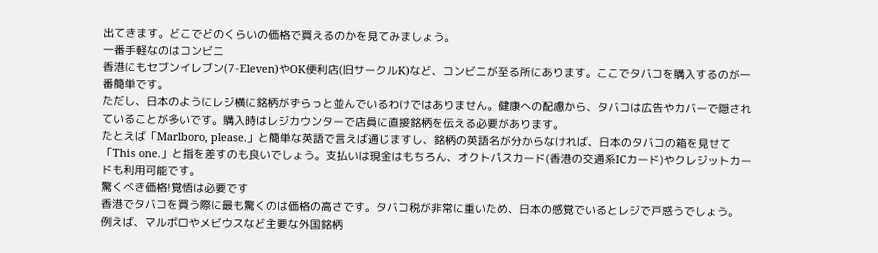出てきます。どこでどのくらいの価格で買えるのかを見てみましょう。
一番手軽なのはコンビニ
香港にもセブンイレブン(7-Eleven)やOK便利店(旧サークルK)など、コンビニが至る所にあります。ここでタバコを購入するのが一番簡単です。
ただし、日本のようにレジ横に銘柄がずらっと並んでいるわけではありません。健康への配慮から、タバコは広告やカバーで隠されていることが多いです。購入時はレジカウンターで店員に直接銘柄を伝える必要があります。
たとえば「Marlboro, please.」と簡単な英語で言えば通じますし、銘柄の英語名が分からなければ、日本のタバコの箱を見せて「This one.」と指を差すのも良いでしょう。支払いは現金はもちろん、オクトパスカード(香港の交通系ICカード)やクレジットカードも利用可能です。
驚くべき価格!覚悟は必要です
香港でタバコを買う際に最も驚くのは価格の高さです。タバコ税が非常に重いため、日本の感覚でいるとレジで戸惑うでしょう。
例えば、マルボロやメビウスなど主要な外国銘柄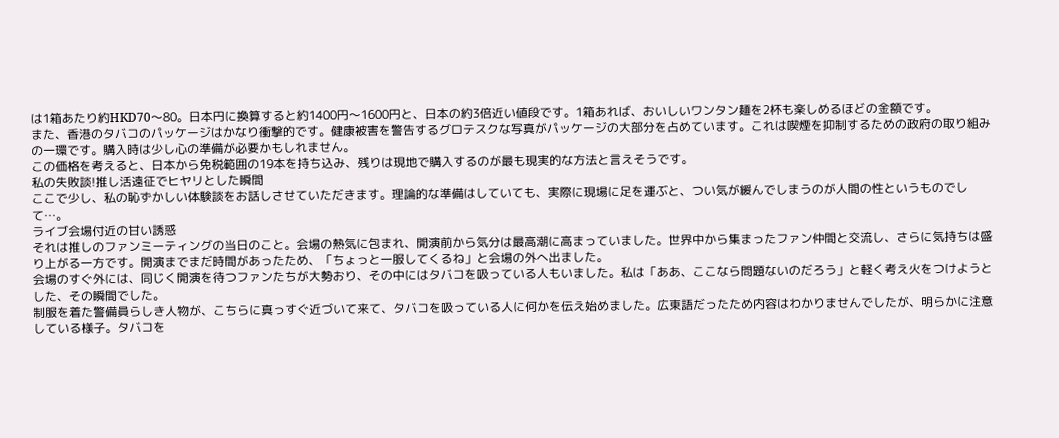は1箱あたり約HKD70〜80。日本円に換算すると約1400円〜1600円と、日本の約3倍近い値段です。1箱あれば、おいしいワンタン麺を2杯も楽しめるほどの金額です。
また、香港のタバコのパッケージはかなり衝撃的です。健康被害を警告するグロテスクな写真がパッケージの大部分を占めています。これは喫煙を抑制するための政府の取り組みの一環です。購入時は少し心の準備が必要かもしれません。
この価格を考えると、日本から免税範囲の19本を持ち込み、残りは現地で購入するのが最も現実的な方法と言えそうです。
私の失敗談!推し活遠征でヒヤリとした瞬間
ここで少し、私の恥ずかしい体験談をお話しさせていただきます。理論的な準備はしていても、実際に現場に足を運ぶと、つい気が緩んでしまうのが人間の性というものでして…。
ライブ会場付近の甘い誘惑
それは推しのファンミーティングの当日のこと。会場の熱気に包まれ、開演前から気分は最高潮に高まっていました。世界中から集まったファン仲間と交流し、さらに気持ちは盛り上がる一方です。開演までまだ時間があったため、「ちょっと一服してくるね」と会場の外へ出ました。
会場のすぐ外には、同じく開演を待つファンたちが大勢おり、その中にはタバコを吸っている人もいました。私は「ああ、ここなら問題ないのだろう」と軽く考え火をつけようとした、その瞬間でした。
制服を着た警備員らしき人物が、こちらに真っすぐ近づいて来て、タバコを吸っている人に何かを伝え始めました。広東語だったため内容はわかりませんでしたが、明らかに注意している様子。タバコを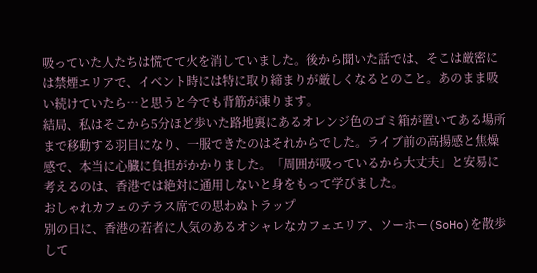吸っていた人たちは慌てて火を消していました。後から聞いた話では、そこは厳密には禁煙エリアで、イベント時には特に取り締まりが厳しくなるとのこと。あのまま吸い続けていたら…と思うと今でも背筋が凍ります。
結局、私はそこから5分ほど歩いた路地裏にあるオレンジ色のゴミ箱が置いてある場所まで移動する羽目になり、一服できたのはそれからでした。ライブ前の高揚感と焦燥感で、本当に心臓に負担がかかりました。「周囲が吸っているから大丈夫」と安易に考えるのは、香港では絶対に通用しないと身をもって学びました。
おしゃれカフェのテラス席での思わぬトラップ
別の日に、香港の若者に人気のあるオシャレなカフェエリア、ソーホー(SoHo)を散歩して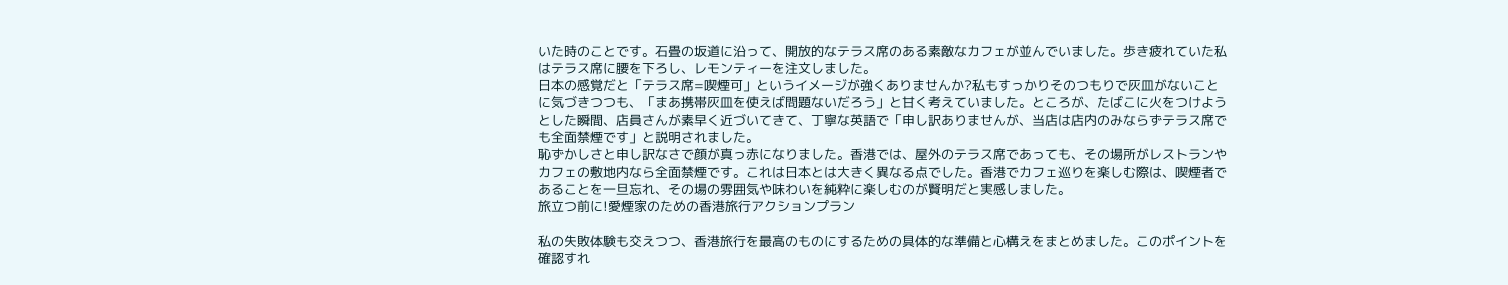いた時のことです。石畳の坂道に沿って、開放的なテラス席のある素敵なカフェが並んでいました。歩き疲れていた私はテラス席に腰を下ろし、レモンティーを注文しました。
日本の感覚だと「テラス席=喫煙可」というイメージが強くありませんか?私もすっかりそのつもりで灰皿がないことに気づきつつも、「まあ携帯灰皿を使えば問題ないだろう」と甘く考えていました。ところが、たばこに火をつけようとした瞬間、店員さんが素早く近づいてきて、丁寧な英語で「申し訳ありませんが、当店は店内のみならずテラス席でも全面禁煙です」と説明されました。
恥ずかしさと申し訳なさで顔が真っ赤になりました。香港では、屋外のテラス席であっても、その場所がレストランやカフェの敷地内なら全面禁煙です。これは日本とは大きく異なる点でした。香港でカフェ巡りを楽しむ際は、喫煙者であることを一旦忘れ、その場の雰囲気や味わいを純粋に楽しむのが賢明だと実感しました。
旅立つ前に!愛煙家のための香港旅行アクションプラン

私の失敗体験も交えつつ、香港旅行を最高のものにするための具体的な準備と心構えをまとめました。このポイントを確認すれ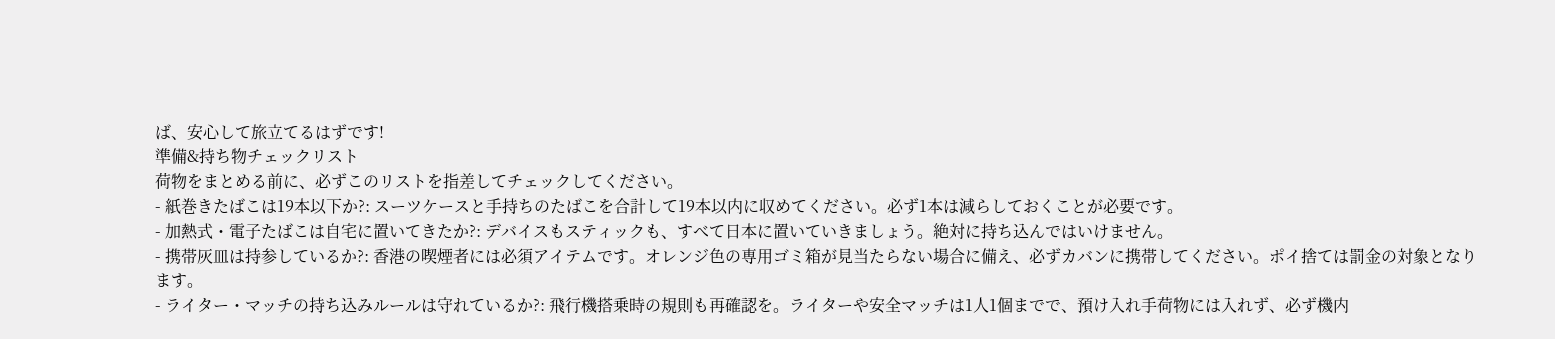ば、安心して旅立てるはずです!
準備&持ち物チェックリスト
荷物をまとめる前に、必ずこのリストを指差してチェックしてください。
- 紙巻きたばこは19本以下か?: スーツケースと手持ちのたばこを合計して19本以内に収めてください。必ず1本は減らしておくことが必要です。
- 加熱式・電子たばこは自宅に置いてきたか?: デバイスもスティックも、すべて日本に置いていきましょう。絶対に持ち込んではいけません。
- 携帯灰皿は持参しているか?: 香港の喫煙者には必須アイテムです。オレンジ色の専用ゴミ箱が見当たらない場合に備え、必ずカバンに携帯してください。ポイ捨ては罰金の対象となります。
- ライター・マッチの持ち込みルールは守れているか?: 飛行機搭乗時の規則も再確認を。ライターや安全マッチは1人1個までで、預け入れ手荷物には入れず、必ず機内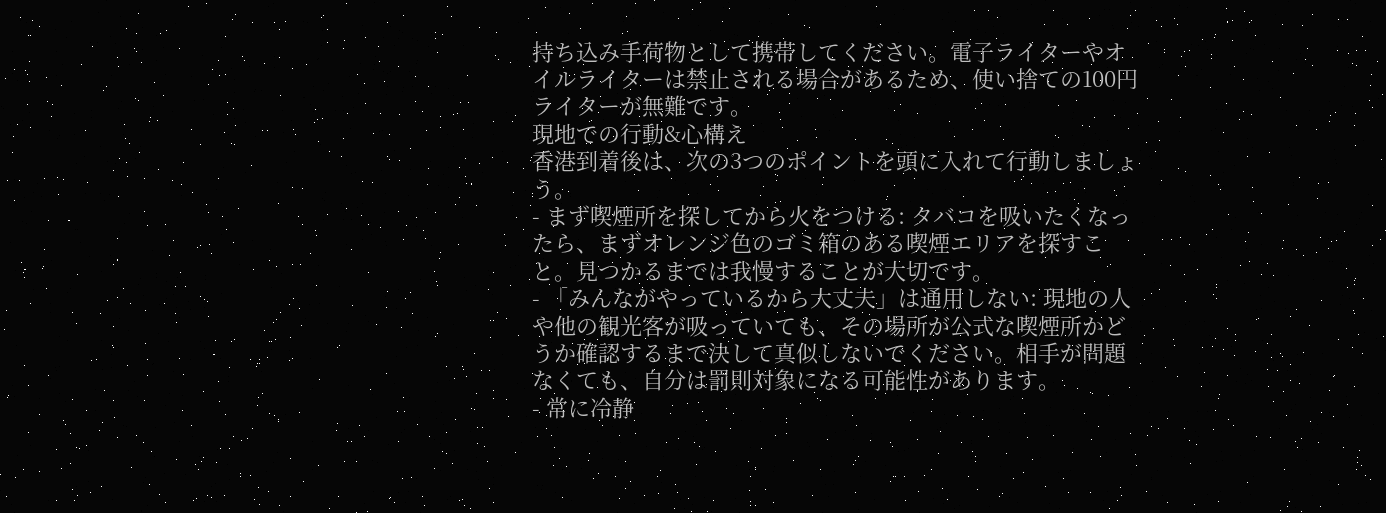持ち込み手荷物として携帯してください。電子ライターやオイルライターは禁止される場合があるため、使い捨ての100円ライターが無難です。
現地での行動&心構え
香港到着後は、次の3つのポイントを頭に入れて行動しましょう。
- まず喫煙所を探してから火をつける: タバコを吸いたくなったら、まずオレンジ色のゴミ箱のある喫煙エリアを探すこと。見つかるまでは我慢することが大切です。
- 「みんながやっているから大丈夫」は通用しない: 現地の人や他の観光客が吸っていても、その場所が公式な喫煙所かどうか確認するまで決して真似しないでください。相手が問題なくても、自分は罰則対象になる可能性があります。
- 常に冷静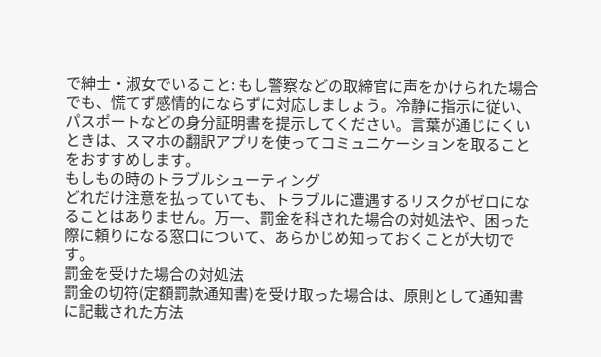で紳士・淑女でいること: もし警察などの取締官に声をかけられた場合でも、慌てず感情的にならずに対応しましょう。冷静に指示に従い、パスポートなどの身分証明書を提示してください。言葉が通じにくいときは、スマホの翻訳アプリを使ってコミュニケーションを取ることをおすすめします。
もしもの時のトラブルシューティング
どれだけ注意を払っていても、トラブルに遭遇するリスクがゼロになることはありません。万一、罰金を科された場合の対処法や、困った際に頼りになる窓口について、あらかじめ知っておくことが大切です。
罰金を受けた場合の対処法
罰金の切符(定額罰款通知書)を受け取った場合は、原則として通知書に記載された方法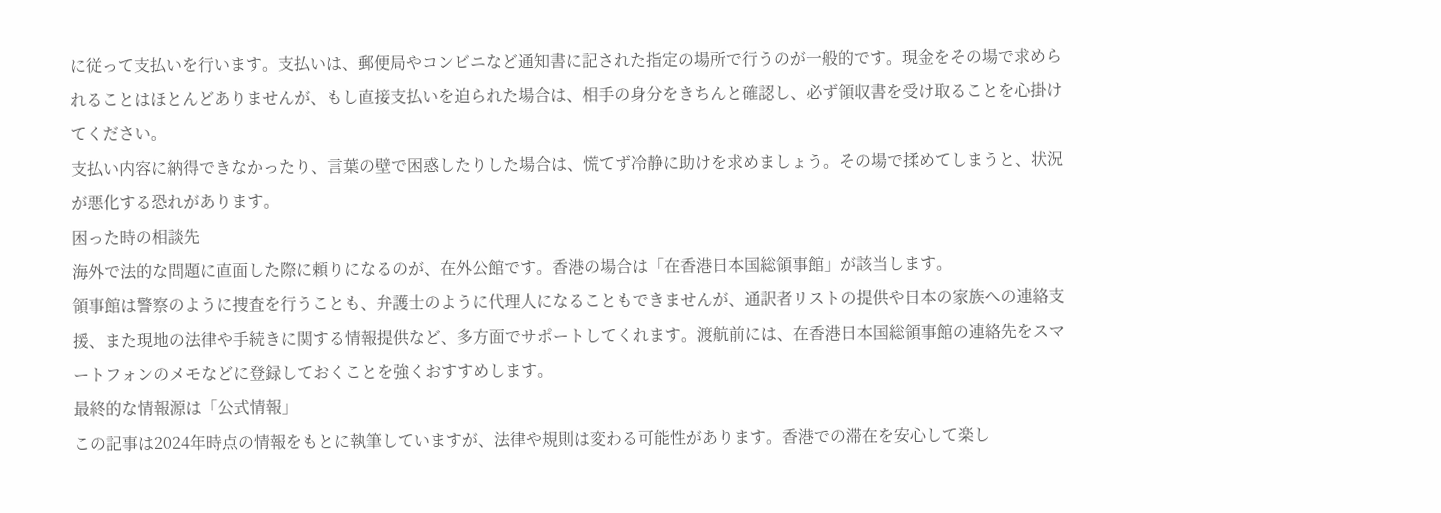に従って支払いを行います。支払いは、郵便局やコンビニなど通知書に記された指定の場所で行うのが一般的です。現金をその場で求められることはほとんどありませんが、もし直接支払いを迫られた場合は、相手の身分をきちんと確認し、必ず領収書を受け取ることを心掛けてください。
支払い内容に納得できなかったり、言葉の壁で困惑したりした場合は、慌てず冷静に助けを求めましょう。その場で揉めてしまうと、状況が悪化する恐れがあります。
困った時の相談先
海外で法的な問題に直面した際に頼りになるのが、在外公館です。香港の場合は「在香港日本国総領事館」が該当します。
領事館は警察のように捜査を行うことも、弁護士のように代理人になることもできませんが、通訳者リストの提供や日本の家族への連絡支援、また現地の法律や手続きに関する情報提供など、多方面でサポートしてくれます。渡航前には、在香港日本国総領事館の連絡先をスマートフォンのメモなどに登録しておくことを強くおすすめします。
最終的な情報源は「公式情報」
この記事は2024年時点の情報をもとに執筆していますが、法律や規則は変わる可能性があります。香港での滞在を安心して楽し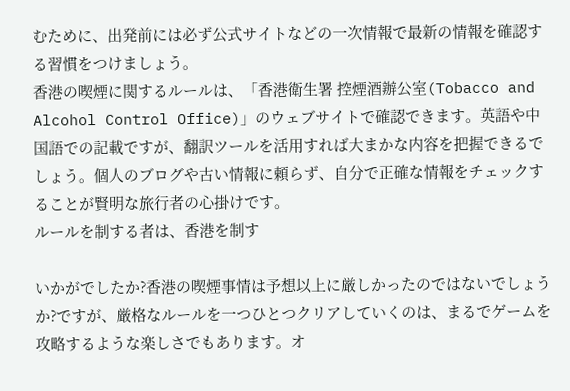むために、出発前には必ず公式サイトなどの一次情報で最新の情報を確認する習慣をつけましょう。
香港の喫煙に関するルールは、「香港衛生署 控煙酒辦公室(Tobacco and Alcohol Control Office)」のウェブサイトで確認できます。英語や中国語での記載ですが、翻訳ツールを活用すれば大まかな内容を把握できるでしょう。個人のブログや古い情報に頼らず、自分で正確な情報をチェックすることが賢明な旅行者の心掛けです。
ルールを制する者は、香港を制す

いかがでしたか?香港の喫煙事情は予想以上に厳しかったのではないでしょうか?ですが、厳格なルールを一つひとつクリアしていくのは、まるでゲームを攻略するような楽しさでもあります。オ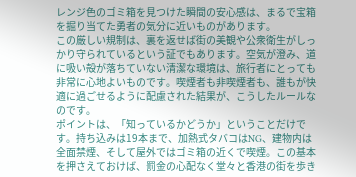レンジ色のゴミ箱を見つけた瞬間の安心感は、まるで宝箱を掘り当てた勇者の気分に近いものがあります。
この厳しい規制は、裏を返せば街の美観や公衆衛生がしっかり守られているという証でもあります。空気が澄み、道に吸い殻が落ちていない清潔な環境は、旅行者にとっても非常に心地よいものです。喫煙者も非喫煙者も、誰もが快適に過ごせるように配慮された結果が、こうしたルールなのです。
ポイントは、「知っているかどうか」ということだけです。持ち込みは19本まで、加熱式タバコはNG、建物内は全面禁煙、そして屋外ではゴミ箱の近くで喫煙。この基本を押さえておけば、罰金の心配なく堂々と香港の街を歩き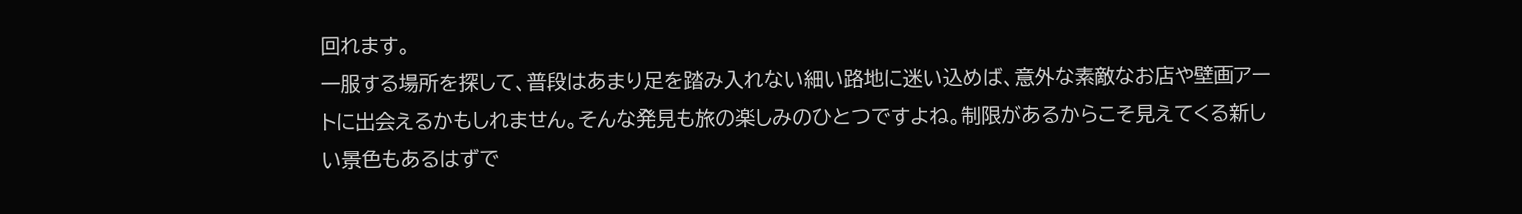回れます。
一服する場所を探して、普段はあまり足を踏み入れない細い路地に迷い込めば、意外な素敵なお店や壁画アートに出会えるかもしれません。そんな発見も旅の楽しみのひとつですよね。制限があるからこそ見えてくる新しい景色もあるはずで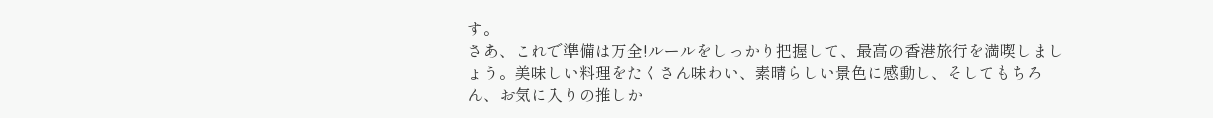す。
さあ、これで準備は万全!ルールをしっかり把握して、最高の香港旅行を満喫しましょう。美味しい料理をたくさん味わい、素晴らしい景色に感動し、そしてもちろん、お気に入りの推しか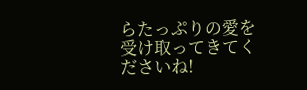らたっぷりの愛を受け取ってきてくださいね!